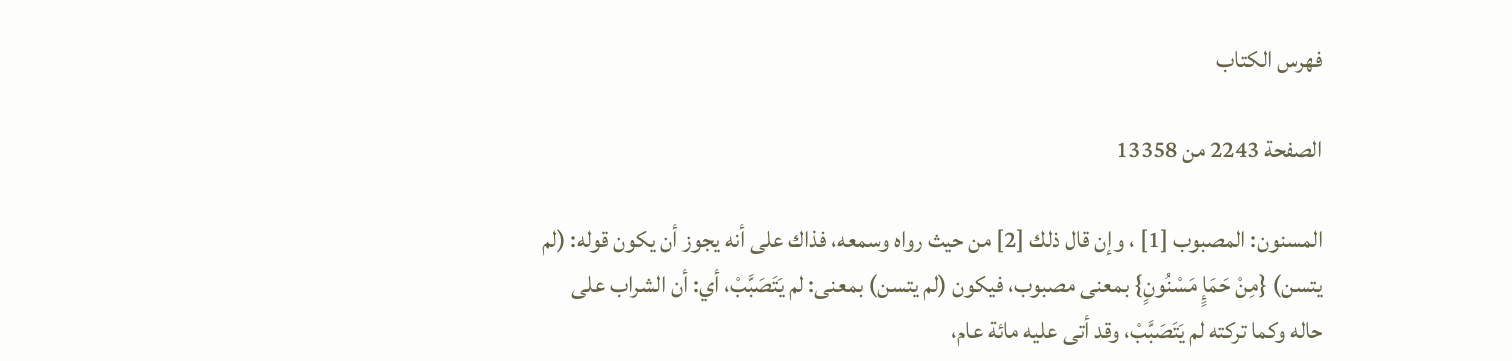فهرس الكتاب

الصفحة 2243 من 13358

المسنون: المصبوب [1] ، وإن قال ذلك [2] من حيث رواه وسمعه، فذاك على أنه يجوز أن يكون قوله: (لم يتسن) {مِنْ حَمَإٍ مَسْنُونٍ} بمعنى مصبوب، فيكون (لم يتسن) بمعنى: لم يَتَصَبَّبْ، أي: أن الشراب على حاله وكما تركته لم يَتَصَبَّبْ، وقد أتى عليه مائة عام،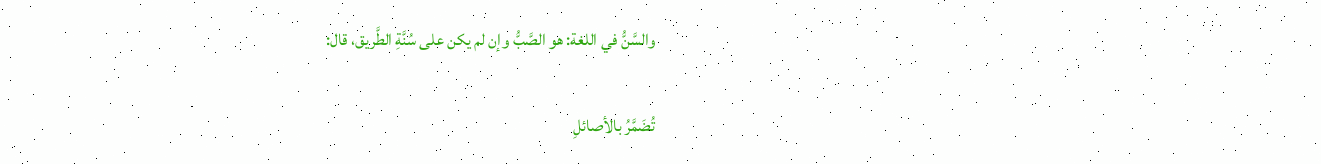والسَّنُّ في اللغة: هو الصَّبُّ وإن لم يكن على سُنَّةِ الطَّريق، قال:

تُضَمَّرُ بالأصائلِ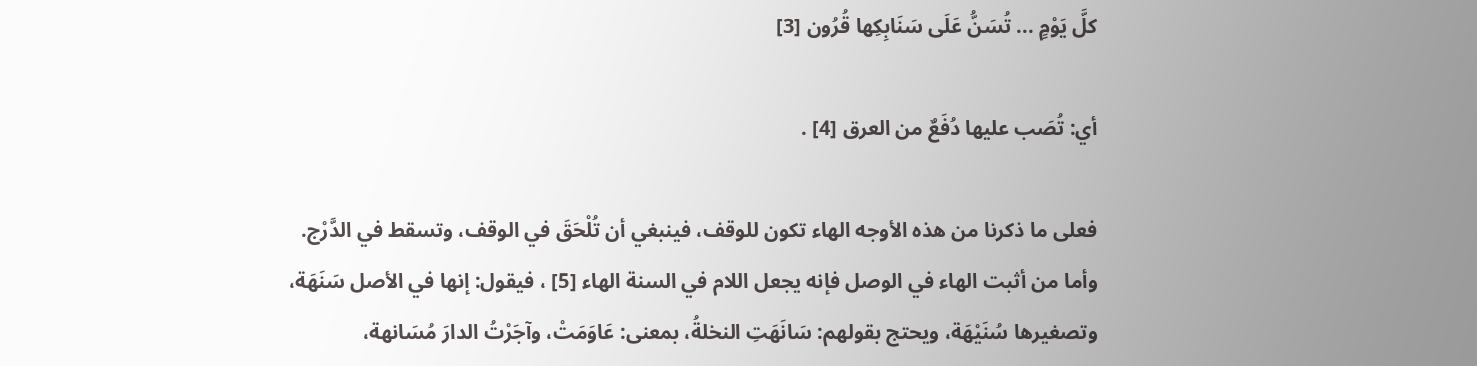كلَّ يَوْمٍ ... تُسَنُّ عَلَى سَنَابِكِها قُرُون [3]

أي: تُصَب عليها دُفَعٌ من العرق [4] .

فعلى ما ذكرنا من هذه الأوجه الهاء تكون للوقف، فينبغي أن تُلْحَقَ في الوقف، وتسقط في الدَّرْج. وأما من أثبت الهاء في الوصل فإنه يجعل اللام في السنة الهاء [5] ، فيقول: إنها في الأصل سَنَهَة، وتصغيرها سُنَيْهَة، ويحتج بقولهم: سَانَهَتِ النخلةُ، بمعنى: عَاوَمَتْ، وآجَرْتُ الدارَ مُسَانهة،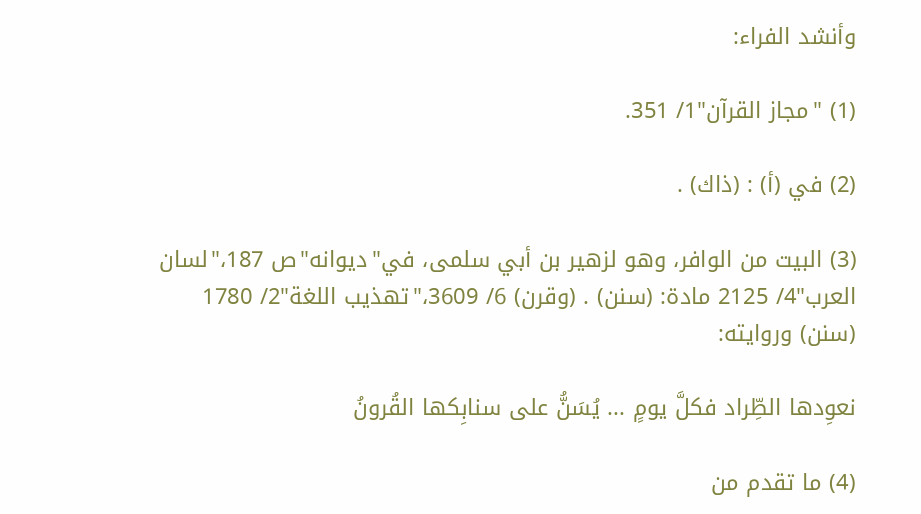وأنشد الفراء:

(1) "مجاز القرآن"1/ 351.

(2) في (أ) : (ذاك) .

(3) البيت من الوافر، وهو لزهير بن أبي سلمى، في"ديوانه"ص 187،"لسان العرب"4/ 2125 مادة: (سنن) . (وقرن) 6/ 3609،"تهذيب اللغة"2/ 1780 (سنن) وروايته:

نعوِدها الطِّراد فكلَّ يومٍ ... يُسَنُّ على سنابِكها القُرونُ

(4) ما تقدم من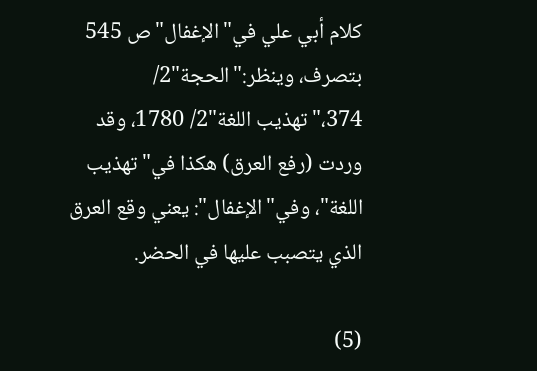كلام أبي علي في"الإغفال"ص 545 بتصرف، وينظر:"الحجة"2/ 374،"تهذيب اللغة"2/ 1780، وقد وردت (رفع العرق) هكذا في"تهذيب اللغة"، وفي"الإغفال": يعني وقع العرق الذي يتصبب عليها في الحضر.

(5)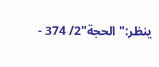ينظر:"الحجة"2/ 374 -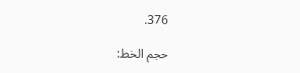376.

حجم الخط: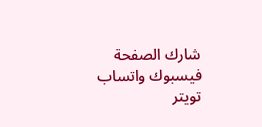شارك الصفحة
فيسبوك واتساب تويتر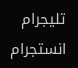تليجرام انستجرام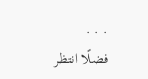. . .
فضلًا انتظر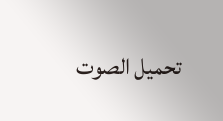تحميل الصوت